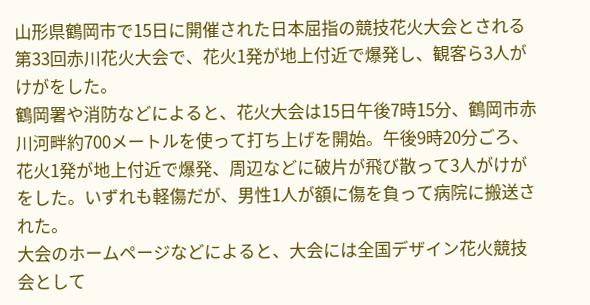山形県鶴岡市で15日に開催された日本屈指の競技花火大会とされる第33回赤川花火大会で、花火1発が地上付近で爆発し、観客ら3人がけがをした。
鶴岡署や消防などによると、花火大会は15日午後7時15分、鶴岡市赤川河畔約700メートルを使って打ち上げを開始。午後9時20分ごろ、花火1発が地上付近で爆発、周辺などに破片が飛び散って3人がけがをした。いずれも軽傷だが、男性1人が額に傷を負って病院に搬送された。
大会のホームページなどによると、大会には全国デザイン花火競技会として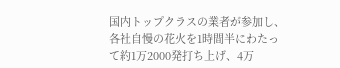国内トップクラスの業者が参加し、各社自慢の花火を1時間半にわたって約1万2000発打ち上げ、4万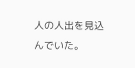人の人出を見込んでいた。